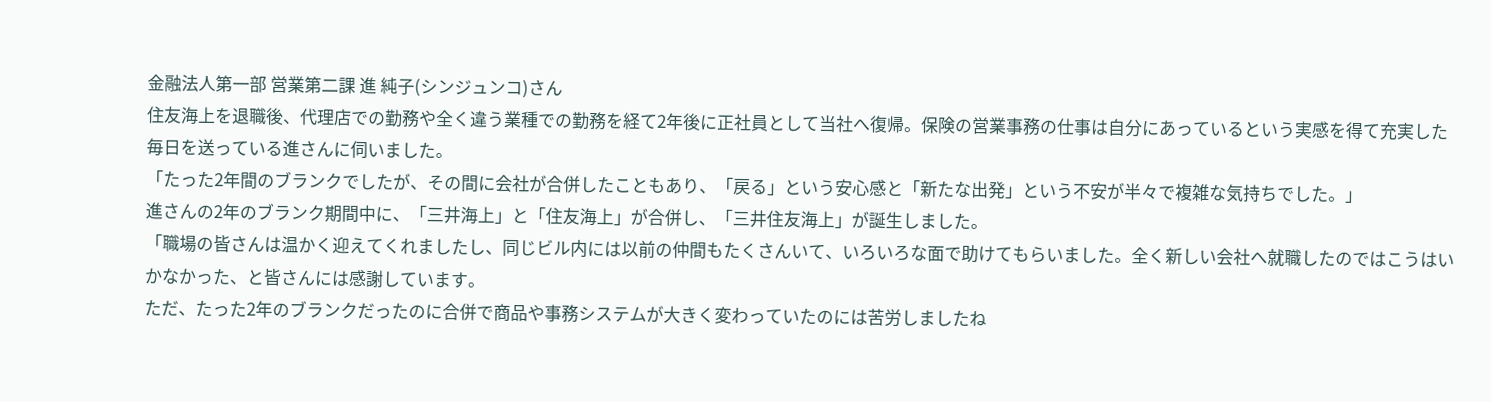金融法人第一部 営業第二課 進 純子(シンジュンコ)さん
住友海上を退職後、代理店での勤務や全く違う業種での勤務を経て2年後に正社員として当社へ復帰。保険の営業事務の仕事は自分にあっているという実感を得て充実した毎日を送っている進さんに伺いました。
「たった2年間のブランクでしたが、その間に会社が合併したこともあり、「戻る」という安心感と「新たな出発」という不安が半々で複雑な気持ちでした。」
進さんの2年のブランク期間中に、「三井海上」と「住友海上」が合併し、「三井住友海上」が誕生しました。
「職場の皆さんは温かく迎えてくれましたし、同じビル内には以前の仲間もたくさんいて、いろいろな面で助けてもらいました。全く新しい会社へ就職したのではこうはいかなかった、と皆さんには感謝しています。
ただ、たった2年のブランクだったのに合併で商品や事務システムが大きく変わっていたのには苦労しましたね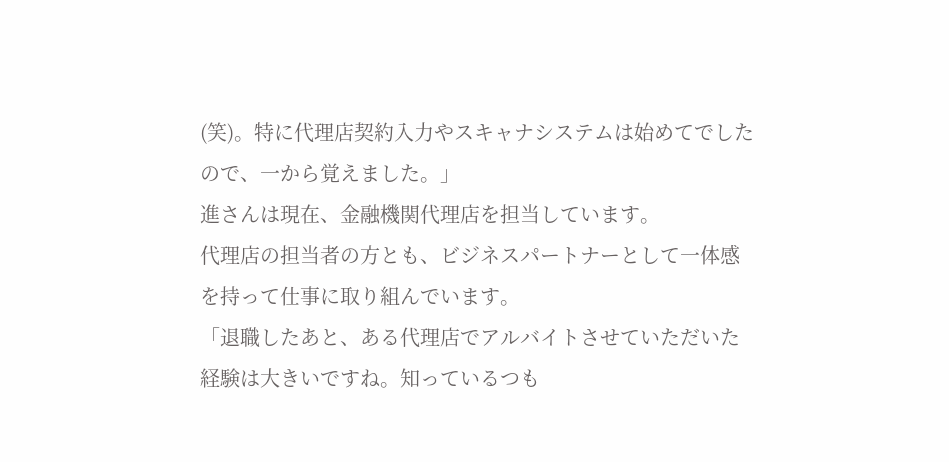(笑)。特に代理店契約入力やスキャナシステムは始めてでしたので、一から覚えました。」
進さんは現在、金融機関代理店を担当しています。
代理店の担当者の方とも、ビジネスパートナーとして一体感を持って仕事に取り組んでいます。
「退職したあと、ある代理店でアルバイトさせていただいた経験は大きいですね。知っているつも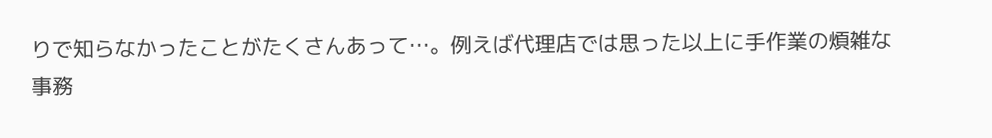りで知らなかったことがたくさんあって…。例えば代理店では思った以上に手作業の煩雑な事務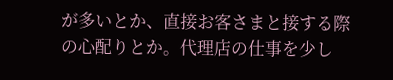が多いとか、直接お客さまと接する際の心配りとか。代理店の仕事を少し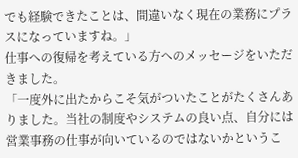でも経験できたことは、間違いなく現在の業務にプラスになっていますね。」
仕事への復帰を考えている方へのメッセージをいただきました。
「一度外に出たからこそ気がついたことがたくさんありました。当社の制度やシステムの良い点、自分には営業事務の仕事が向いているのではないかというこ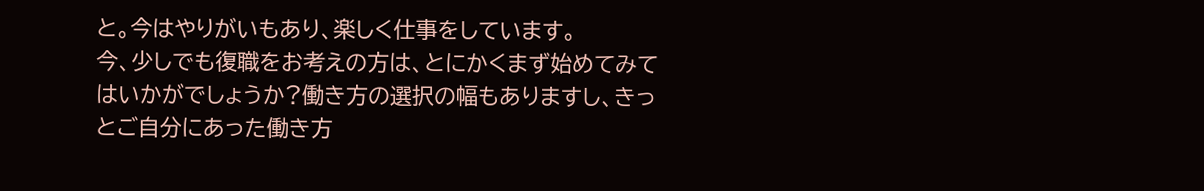と。今はやりがいもあり、楽しく仕事をしています。
今、少しでも復職をお考えの方は、とにかくまず始めてみてはいかがでしょうか?働き方の選択の幅もありますし、きっとご自分にあった働き方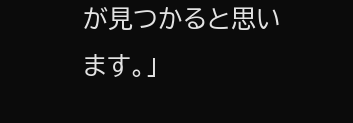が見つかると思います。」